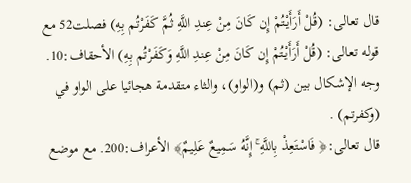قال تعالى: (قُلْ أَرَأَيْتُمْ إِن كَانَ مِنْ عِندِ اللَّهِ ثُمَّ كَفَرْتُم بِهِ) فصلت52 مع قوله تعالى: (قُلْ أَرَأَيْتُمْ إِن كَانَ مِنْ عِندِ اللَّهِ وَكَفَرْتُم بِهِ) الأحقاف:10. وجه الإشكال بين (ثم) و(الواو)، والثاء متقدمة هجائيا على الواو في (وكفرتم) .
قال تعالى:﴿ فَاسْتَعِذْ بِاللَّهِ ۚ إِنَّهُ سَمِيعٌ عَلِيمٌ﴾ الأعراف:200. مع موضع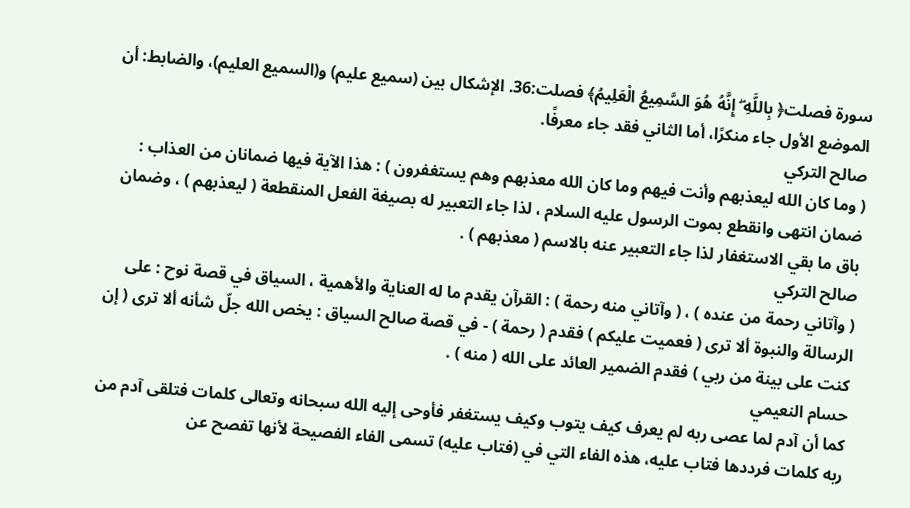سورة فصلت﴿ بِاللَّهِ ۖ إِنَّهُ هُوَ السَّمِيعُ الْعَلِيمُ﴾ فصلت:36. الإشكال بين (سميع عليم) و(السميع العليم)، والضابط: أن الموضع الأول جاء منكرًا، أما الثاني فقد جاء معرفًا.
صالح التركي
( وما كان الله ليعذبهم وأنت فيهم وما كان الله معذبهم وهم يستغفرون ) : هذا الآية فيها ضمانان من العذاب : ضمان انتهى وانقطع بموت الرسول عليه السلام ، لذا جاء التعبير له بصيغة الفعل المنقطعة ( ليعذبهم ) ، وضمان باق ما بقي الاستغفار لذا جاء التعبير عنه بالاسم ( معذبهم ) .
صالح التركي
( وآتاني رحمة من عنده ) ، ( وآتاني منه رحمة ) : القرآن يقدم ما له العناية والأهمية ، السياق في قصة نوح : على الرسالة والنبوة ألا ترى ( فعميت عليكم ) فقدم ( رحمة ) - في قصة صالح السياق : يخص الله جلّ شأنه ألا ترى ( إن كنت على بينة من ربي ) فقدم الضمير العائد على الله ( منه ) .
حسام النعيمي
كما أن آدم لما عصى ربه لم يعرف كيف يتوب وكيف يستغفر فأوحى إليه الله سبحانه وتعالى كلمات فتلقى آدم من ربه كلمات فرددها فتاب عليه، هذه الفاء التي في (فتاب عليه) تسمى الفاء الفصيحة لأنها تفصح عن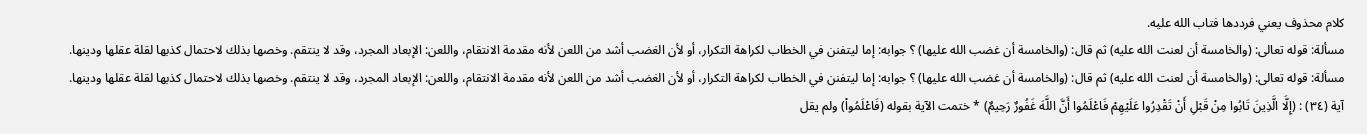كلام محذوف يعني فرددها فتاب الله عليه.
مسألة: قوله تعالى: (والخامسة أن لعنت الله عليه) ثم قال: (والخامسة أن غضب الله عليها) ؟ جوابه: إما ليتفنن في الخطاب لكراهة التكرار، أو لأن الغضب أشد من اللعن لأنه مقدمة الانتقام، واللعن: الإبعاد المجرد، وقد لا ينتقم. وخصها بذلك لاحتمال كذبها لقلة عقلها ودينها.
مسألة: قوله تعالى: (والخامسة أن لعنت الله عليه) ثم قال: (والخامسة أن غضب الله عليها) ؟ جوابه: إما ليتفنن في الخطاب لكراهة التكرار، أو لأن الغضب أشد من اللعن لأنه مقدمة الانتقام، واللعن: الإبعاد المجرد، وقد لا ينتقم. وخصها بذلك لاحتمال كذبها لقلة عقلها ودينها.
آية (٣٤) : (إِلَّا الَّذِينَ تَابُوا مِنْ قَبْلِ أَنْ تَقْدِرُوا عَلَيْهِمْ فَاعْلَمُوا أَنَّ اللَّهَ غَفُورٌ رَحِيمٌ) * ختمت الآية بقوله (فَاعْلَمُواْ) ولم يقل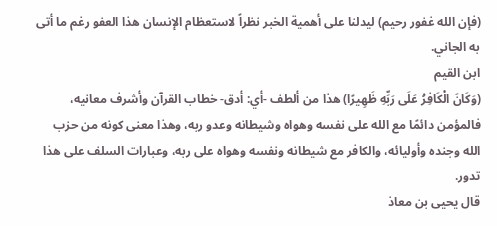(فإن الله غفور رحيم) ليدلنا على أهمية الخبر نظراً لاستعظام الإنسان هذا العفو رغم ما أتى به الجاني.
ابن القيم
(وَكَانَ الْكَافِرُ عَلَى رَبِّهِ ظَهِيرًا) هذا من ألطف -أي: أدق- خطاب القرآن وأشرف معانيه، فالمؤمن دائمًا مع الله على نفسه وهواه وشيطانه وعدو ربه، وهذا معنى كونه من حزب الله وجنده وأوليائه، والكافر مع شيطانه ونفسه وهواه على ربه، وعبارات السلف على هذا تدور.
قال يحيى بن معاذ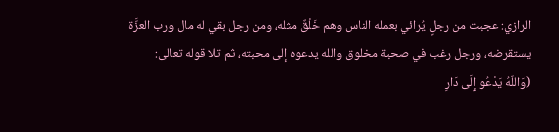الرازي: عجبت من رجلٍ يُرائي بعمله الناس وهم خَلْقٌ مثله، ومن رجل بقي له مال ورب العزَّة يستقرضه، ورجل رغب في صحبة مخلوق والله يدعوه إلى محبته، ثم تلا قوله تعالى: (وَاللّهُ يَدْعُو إِلَى دَارِ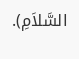السَّلاَمِ).